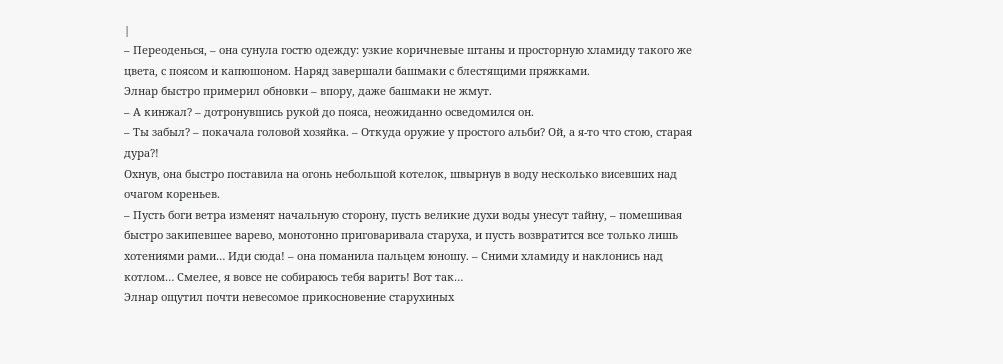|
– Переоденься, – она сунула гостю одежду: узкие коричневые штаны и просторную хламиду такого же цвета, с поясом и капюшоном. Наряд завершали башмаки с блестящими пряжками.
Элнар быстро примерил обновки – впору, даже башмаки не жмут.
– А кинжал? – дотронувшись рукой до пояса, неожиданно осведомился он.
– Ты забыл? – покачала головой хозяйка. – Откуда оружие у простого альби? Ой, а я-то что стою, старая дура?!
Охнув, она быстро поставила на огонь небольшой котелок, швырнув в воду несколько висевших над очагом кореньев.
– Пусть боги ветра изменят начальную сторону, пусть великие духи воды унесут тайну, – помешивая быстро закипевшее варево, монотонно приговаривала старуха, и пусть возвратится все только лишь хотениями рами… Иди сюда! – она поманила пальцем юношу. – Сними хламиду и наклонись над котлом… Смелее, я вовсе не собираюсь тебя варить! Вот так…
Элнар ощутил почти невесомое прикосновение старухиных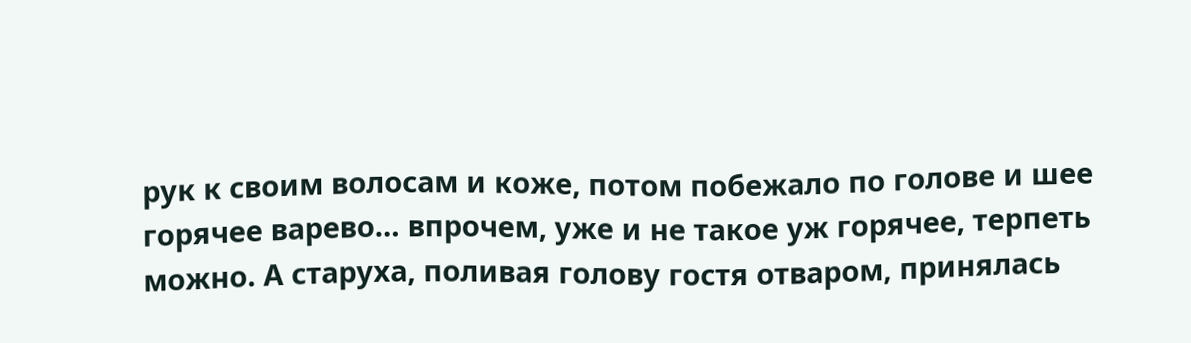рук к своим волосам и коже, потом побежало по голове и шее горячее варево… впрочем, уже и не такое уж горячее, терпеть можно. А старуха, поливая голову гостя отваром, принялась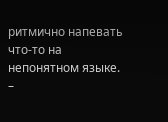ритмично напевать что-то на непонятном языке.
–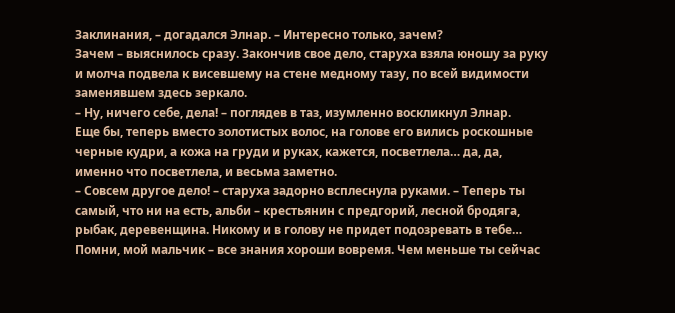Заклинания, – догадался Элнар. – Интересно только, зачем?
Зачем – выяснилось сразу. Закончив свое дело, старуха взяла юношу за руку и молча подвела к висевшему на стене медному тазу, по всей видимости заменявшем здесь зеркало.
– Ну, ничего себе, дела! – поглядев в таз, изумленно воскликнул Элнар.
Еще бы, теперь вместо золотистых волос, на голове его вились роскошные черные кудри, а кожа на груди и руках, кажется, посветлела… да, да, именно что посветлела, и весьма заметно.
– Совсем другое дело! – старуха задорно всплеснула руками. – Теперь ты самый, что ни на есть, альби – крестьянин с предгорий, лесной бродяга, рыбак, деревенщина. Никому и в голову не придет подозревать в тебе… Помни, мой мальчик – все знания хороши вовремя. Чем меньше ты сейчас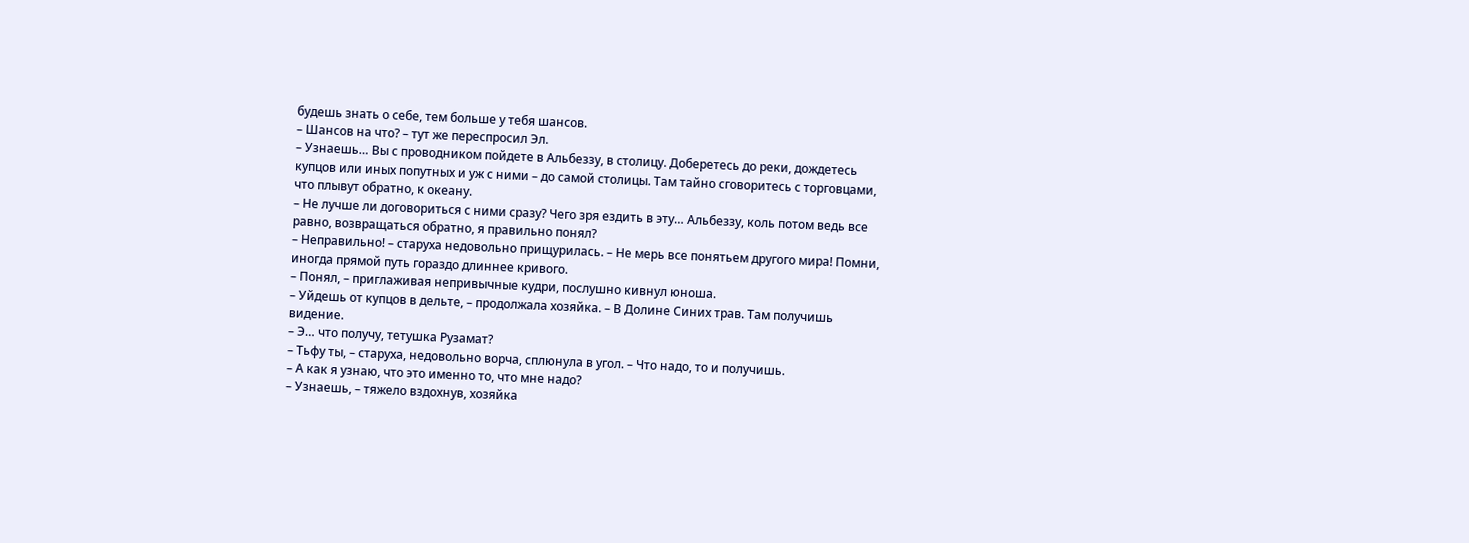будешь знать о себе, тем больше у тебя шансов.
– Шансов на что? – тут же переспросил Эл.
– Узнаешь… Вы с проводником пойдете в Альбеззу, в столицу. Доберетесь до реки, дождетесь купцов или иных попутных и уж с ними – до самой столицы. Там тайно сговоритесь с торговцами, что плывут обратно, к океану.
– Не лучше ли договориться с ними сразу? Чего зря ездить в эту… Альбеззу, коль потом ведь все равно, возвращаться обратно, я правильно понял?
– Неправильно! – старуха недовольно прищурилась. – Не мерь все понятьем другого мира! Помни, иногда прямой путь гораздо длиннее кривого.
– Понял, – приглаживая непривычные кудри, послушно кивнул юноша.
– Уйдешь от купцов в дельте, – продолжала хозяйка. – В Долине Синих трав. Там получишь видение.
– Э… что получу, тетушка Рузамат?
– Тьфу ты, – старуха, недовольно ворча, сплюнула в угол. – Что надо, то и получишь.
– А как я узнаю, что это именно то, что мне надо?
– Узнаешь, – тяжело вздохнув, хозяйка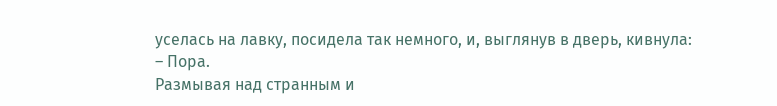уселась на лавку, посидела так немного, и, выглянув в дверь, кивнула:
– Пора.
Размывая над странным и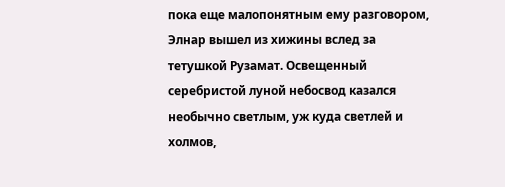пока еще малопонятным ему разговором, Элнар вышел из хижины вслед за тетушкой Рузамат. Освещенный серебристой луной небосвод казался необычно светлым, уж куда светлей и холмов,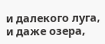и далекого луга, и даже озера,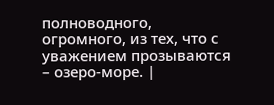полноводного, огромного, из тех, что с уважением прозываются – озеро-море. |